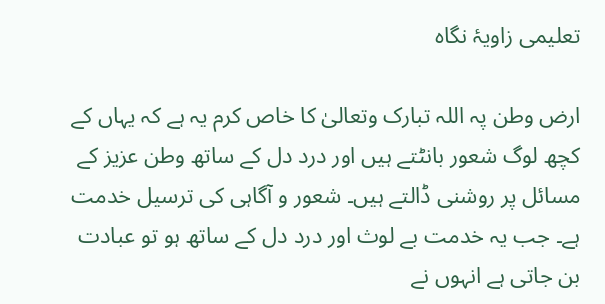تعلیمی زاویۂ نگاہ

ارض وطن پہ اللہ تبارک وتعالیٰ کا خاص کرم یہ ہے کہ یہاں کے کچھ لوگ شعور بانٹتے ہیں اور درد دل کے ساتھ وطن عزیز کے مسائل پر روشنی ڈالتے ہیں۔ شعور و آگاہی کی ترسیل خدمت ہے۔ جب یہ خدمت بے لوث اور درد دل کے ساتھ ہو تو عبادت بن جاتی ہے انہوں نے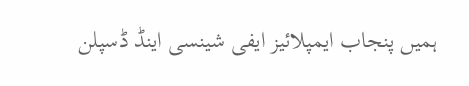ہمیں پنجاب ایمپلائیز ایفی شینسی اینڈ ڈسپلن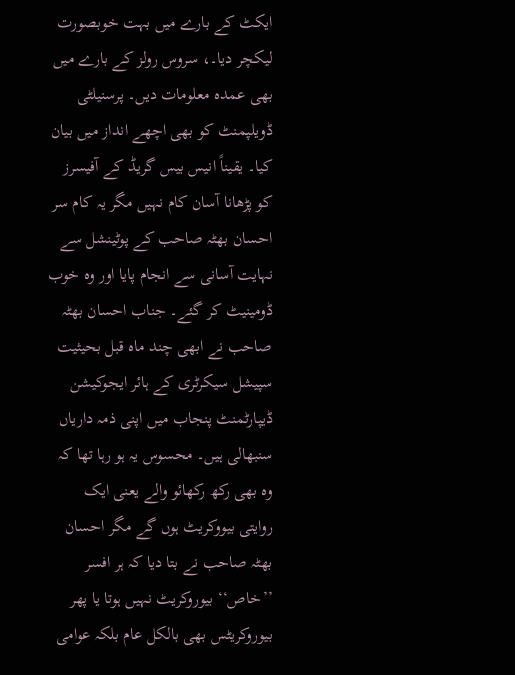ایکٹ کے بارے میں بہت خوبصورت لیکچر دیا۔، سروس رولز کے بارے میں بھی عمدہ معلومات دیں۔ پرسنیلٹی ڈویلپمنٹ کو بھی اچھے انداز میں بیان کیا۔ یقیناً انیس بیس گریڈ کے آفیسرز کو پڑھانا آسان کام نہیں مگر یہ کام سر احسان بھٹہ صاحب کے پوٹینشل سے نہایت آسانی سے انجام پایا اور وہ خوب ڈومینیٹ کر گئے۔ جناب احسان بھٹہ صاحب نے ابھی چند ماہ قبل بحیثیت سپیشل سیکرٹری کے ہائر ایجوکیشن ڈیپارٹمنٹ پنجاب میں اپنی ذمہ داریاں سنبھالی ہیں۔ محسوس یہ ہو رہا تھا کہ وہ بھی رکھ رکھائو والے یعنی ایک روایتی بیووکریٹ ہوں گے مگر احسان بھٹہ صاحب نے بتا دیا کہ ہر افسر ’’خاص‘‘ بیوروکریٹ نہیں ہوتا یا پھر بیوروکریٹس بھی بالکل عام بلکہ عوامی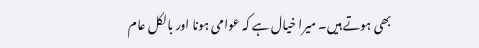بھی ہوتے ہیں۔ میرا خیال ہے کہ عوامی ہونا اور بالکل عام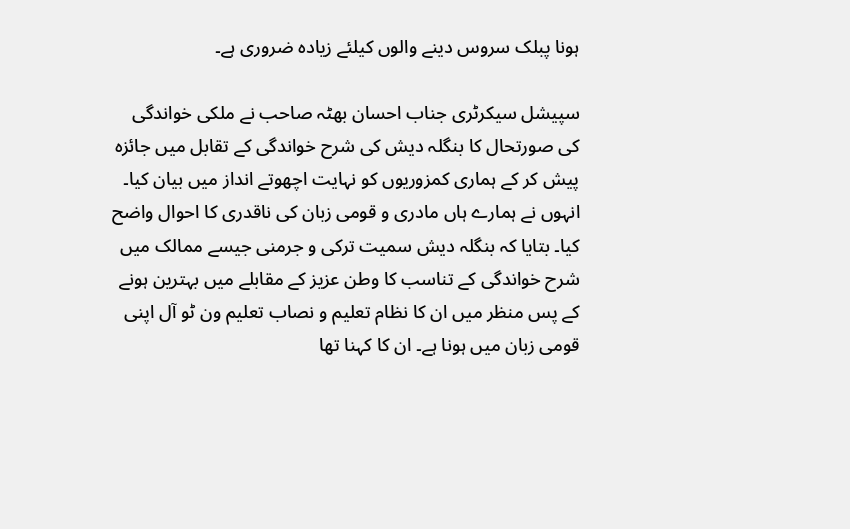ہونا پبلک سروس دینے والوں کیلئے زیادہ ضروری ہے۔

سپیشل سیکرٹری جناب احسان بھٹہ صاحب نے ملکی خواندگی کی صورتحال کا بنگلہ دیش کی شرح خواندگی کے تقابل میں جائزہ پیش کر کے ہماری کمزوریوں کو نہایت اچھوتے انداز میں بیان کیا۔ انہوں نے ہمارے ہاں مادری و قومی زبان کی ناقدری کا احوال واضح کیا۔ بتایا کہ بنگلہ دیش سمیت ترکی و جرمنی جیسے ممالک میں شرح خواندگی کے تناسب کا وطن عزیز کے مقابلے میں بہترین ہونے کے پس منظر میں ان کا نظام تعلیم و نصاب تعلیم ون ٹو آل اپنی قومی زبان میں ہونا ہے۔ ان کا کہنا تھا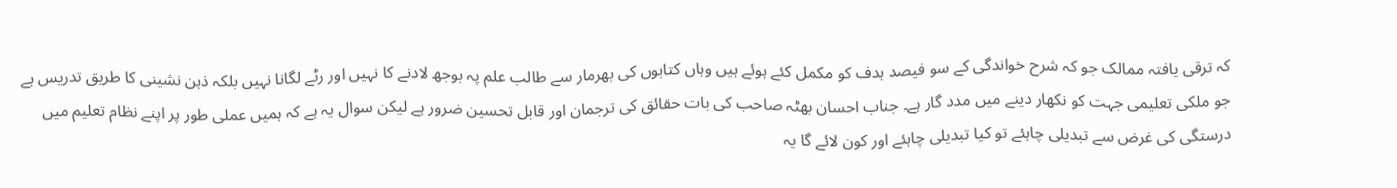کہ ترقی یافتہ ممالک جو کہ شرح خواندگی کے سو فیصد ہدف کو مکمل کئے ہوئے ہیں وہاں کتابوں کی بھرمار سے طالب علم پہ بوجھ لادنے کا نہیں اور رٹے لگانا نہیں بلکہ ذہن نشینی کا طریق تدریس ہے جو ملکی تعلیمی جہت کو نکھار دینے میں مدد گار ہے۔ جناب احسان بھٹہ صاحب کی بات حقائق کی ترجمان اور قابل تحسین ضرور ہے لیکن سوال یہ ہے کہ ہمیں عملی طور پر اپنے نظام تعلیم میں درستگی کی غرض سے تبدیلی چاہئے تو کیا تبدیلی چاہئے اور کون لائے گا یہ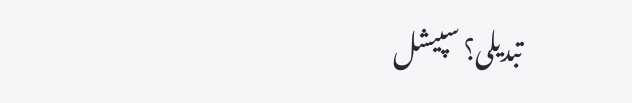تبدیلی؟ سپیشل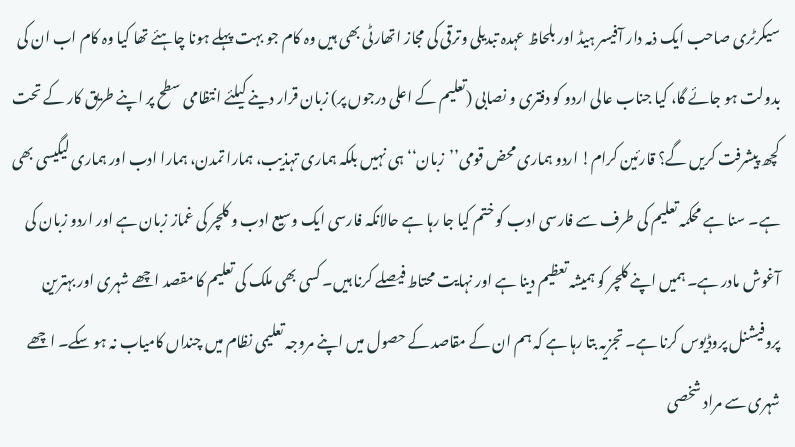سیکرٹری صاحب ایک ذمہ دار آفیسر ہیڈ اور بلحاظ عہدہ تبدیلی وترقی کی مجاز اتھارٹی بھی ہیں وہ کام جو بہت پہلے ہونا چاہئے تھا کیا وہ کام اب ان کی بدولت ہو جائے گا، کیا جناب عالی اردو کو دفتری و نصابی (تعلیم کے اعلی درجوں پر) زبان قرار دینے کیلئے انتظامی سطح پر اپنے طریق کار کے تحت کچھ پیشرفت کریں گے؟ قارئین کرام! اردو ہماری محض قومی’’زبان‘‘ ہی نہیں بلکہ ہماری تہذیب، ہمارا تمدن، ہمارا ادب اور ہماری لیگیسی بھی ہے۔ سنا ہے محکمہ تعلیم کی طرف سے فارسی ادب کو ختم کیا جا رہا ہے حالانکہ فارسی ایک وسیع ادب و کلچر کی غماز زبان ہے اور اردو زبان کی آغوش مادر ہے۔ ہمیں اپنے کلچر کو ہمیشہ تعظیم دینا ہے اور نہایت محتاط فیصلے کرنا ہیں۔ کسی بھی ملک کی تعلیم کا مقصد اچھے شہری اور بہترین پروفیشنل پروڈیوس کرنا ہے۔ تجزیہ بتا رہا ہے کہ ہم ان کے مقاصد کے حصول میں اپنے مروجہ تعلیمی نظام میں چنداں کامیاب نہ ہو سکے۔ اچھے شہری سے مراد شخصی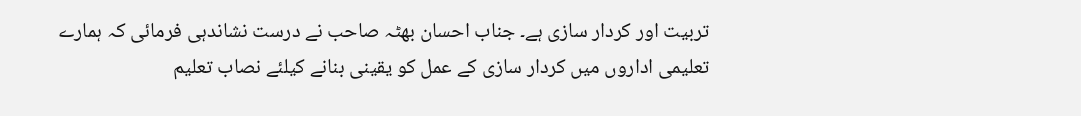تربیت اور کردار سازی ہے۔ جناب احسان بھٹہ صاحب نے درست نشاندہی فرمائی کہ ہمارے تعلیمی اداروں میں کردار سازی کے عمل کو یقینی بنانے کیلئے نصاب تعلیم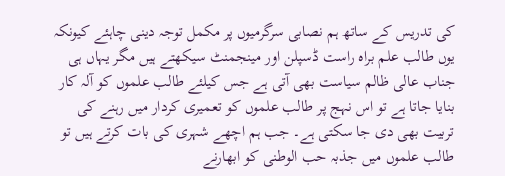کی تدریس کے ساتھ ہم نصابی سرگرمیوں پر مکمل توجہ دینی چاہئے کیونکہ یوں طالب علم براہ راست ڈسپلن اور مینجمنٹ سیکھتے ہیں مگر یہاں ہی جناب عالی ظالم سیاست بھی آتی ہے جس کیلئے طالب علموں کو آلہ کار بنایا جاتا ہے تو اس نہج پر طالب علموں کو تعمیری کردار میں رہنے کی تربیت بھی دی جا سکتی ہے۔ جب ہم اچھے شہری کی بات کرتے ہیں تو طالب علموں میں جذبہ حب الوطنی کو ابھارنے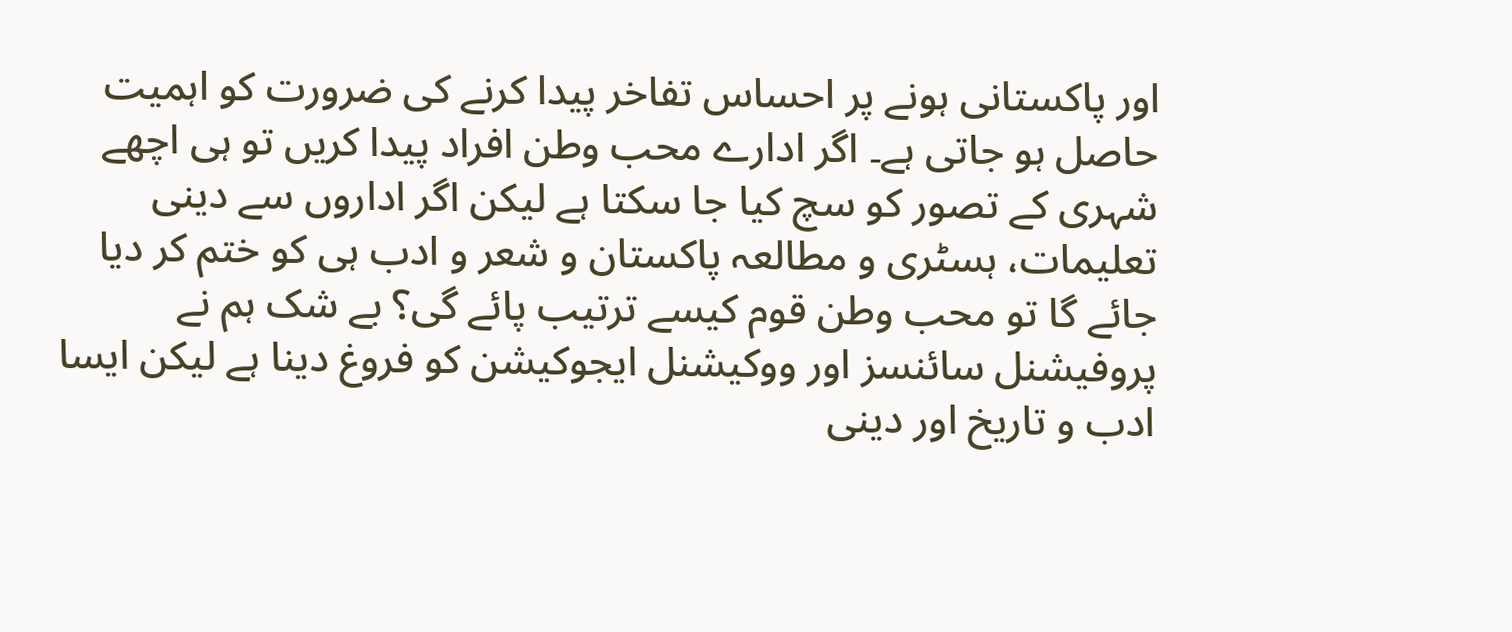اور پاکستانی ہونے پر احساس تفاخر پیدا کرنے کی ضرورت کو اہمیت حاصل ہو جاتی ہے۔ اگر ادارے محب وطن افراد پیدا کریں تو ہی اچھے شہری کے تصور کو سچ کیا جا سکتا ہے لیکن اگر اداروں سے دینی تعلیمات، ہسٹری و مطالعہ پاکستان و شعر و ادب ہی کو ختم کر دیا جائے گا تو محب وطن قوم کیسے ترتیب پائے گی؟ بے شک ہم نے پروفیشنل سائنسز اور ووکیشنل ایجوکیشن کو فروغ دینا ہے لیکن ایسا ادب و تاریخ اور دینی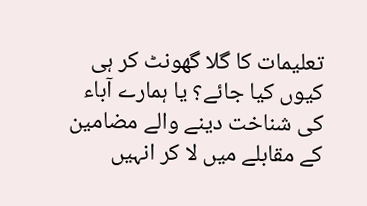تعلیمات کا گلا گھونٹ کر ہی کیوں کیا جائے؟ یا ہمارے آباء کی شناخت دینے والے مضامین کے مقابلے میں لا کر انہیں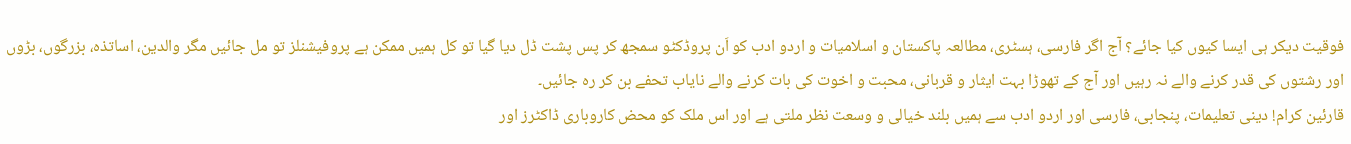فوقیت دیکر ہی ایسا کیوں کیا جائے؟ آج اگر فارسی، ہسٹری، مطالعہ پاکستان و اسلامیات و اردو ادب کو اَن پروڈکٹو سمجھ کر پس پشت ڈل دیا گیا تو کل ہمیں ممکن ہے پروفیشنلز تو مل جائیں مگر والدین، اساتذہ، بزرگوں، بڑوں اور رشتوں کی قدر کرنے والے نہ رہیں اور آج کے تھوڑا بہت ایثار و قربانی، محبت و اخوت کی بات کرنے والے نایاب تحفے بن کر رہ جائیں۔
قارئین کرام! دینی تعلیمات، پنجابی، فارسی اور اردو ادب سے ہمیں بلند خیالی و وسعت نظر ملتی ہے اور اس ملک کو محض کاروباری ڈاکٹرز اور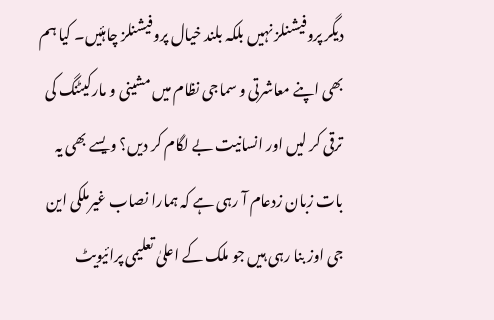دیگر پروفیشنلز نہیں بلکہ بلند خیال پروفیشنلز چاہئیں۔ کیا ہم بھی اپنے معاشرتی و سماجی نظام میں مشینی و مارکیٹنگ کی ترقی کر لیں اور انسانیت بے لگام کر دیں؟ ویسے بھی یہ بات زبان زدعام آ رہی ہے کہ ہمارا نصاب غیرملکی این جی اوز بنا رہی ہیں جو ملک کے اعلیٰ تعلیمی پرائیویٹ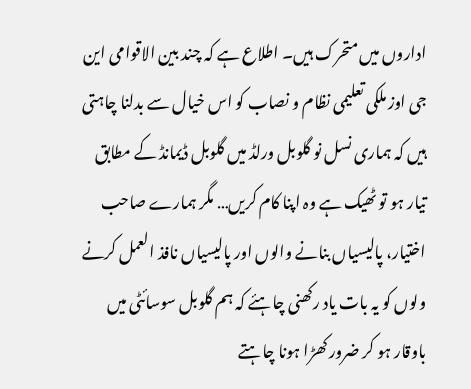اداروں میں متحرک ہیں۔ اطلاع ہے کہ چند بین الاقوامی این جی اوز ملکی تعلیمی نظام و نصاب کو اس خیال سے بدلنا چاہتی ہیں کہ ہماری نسل نو گلوبل ورلڈ میں گلوبل ڈیمانڈ کے مطابق تیار ہو تو ٹھیک ہے وہ اپنا کام کریں… مگر ہمارے صاحب اختیار، پالیسیاں بنانے والوں اور پالیسیاں نافذ العمل کرنے ولوں کو یہ بات یاد رکھنی چاہئے کہ ہم گلوبل سوسائٹی میں باوقار ہو کر ضرور کھڑا ہونا چاہتے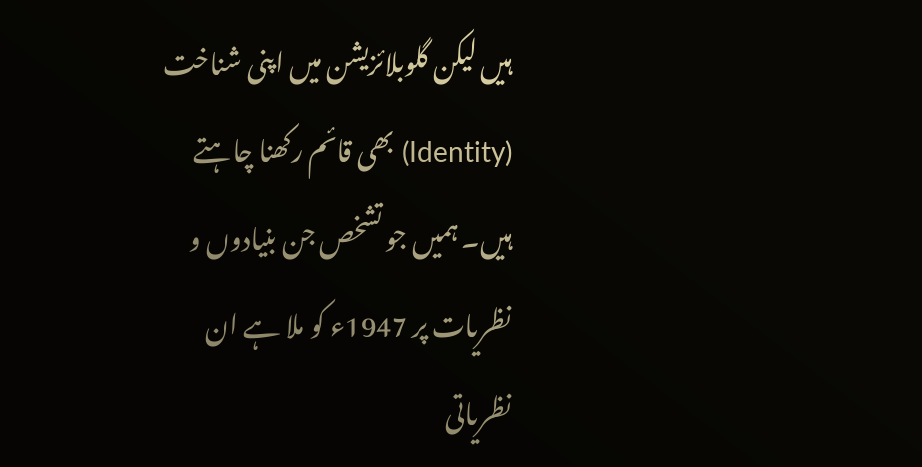ہیں لیکن گلوبلائزیشن میں اپنی شناخت (Identity) بھی قائم رکھنا چاہتے ہیں۔ ہمیں جو تشخص جن بنیادوں و نظریات پر 1947ء کو ملا ہے ان نظریاتی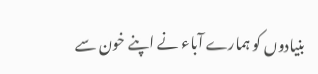بنیادوں کو ہمارے آباء نے اپنے خون سے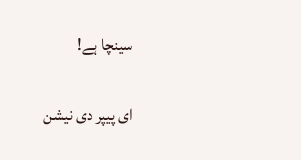سینچا ہے!

ای پیپر دی نیشن